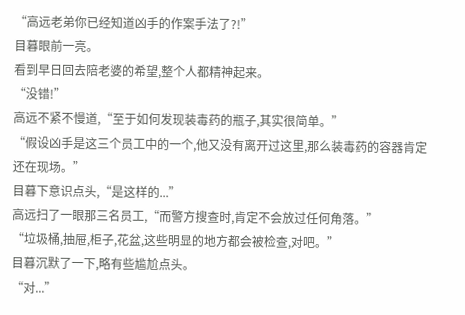“高远老弟你已经知道凶手的作案手法了?!”
目暮眼前一亮。
看到早日回去陪老婆的希望,整个人都精神起来。
“没错!”
高远不紧不慢道,“至于如何发现装毒药的瓶子,其实很简单。”
“假设凶手是这三个员工中的一个,他又没有离开过这里,那么装毒药的容器肯定还在现场。”
目暮下意识点头,“是这样的...”
高远扫了一眼那三名员工,“而警方搜查时,肯定不会放过任何角落。”
“垃圾桶,抽屉,柜子,花盆,这些明显的地方都会被检查,对吧。”
目暮沉默了一下,略有些尴尬点头。
“对...”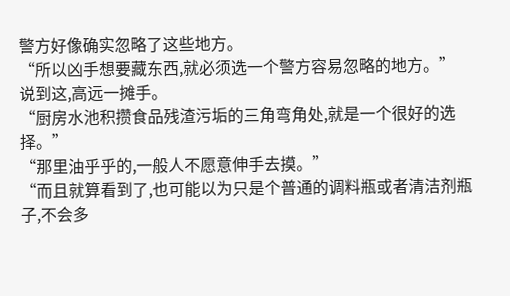警方好像确实忽略了这些地方。
“所以凶手想要藏东西,就必须选一个警方容易忽略的地方。”
说到这,高远一摊手。
“厨房水池积攒食品残渣污垢的三角弯角处,就是一个很好的选择。”
“那里油乎乎的,一般人不愿意伸手去摸。”
“而且就算看到了,也可能以为只是个普通的调料瓶或者清洁剂瓶子,不会多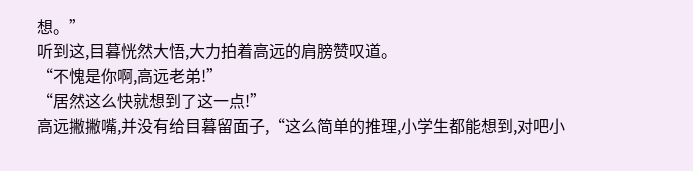想。”
听到这,目暮恍然大悟,大力拍着高远的肩膀赞叹道。
“不愧是你啊,高远老弟!”
“居然这么快就想到了这一点!”
高远撇撇嘴,并没有给目暮留面子,“这么简单的推理,小学生都能想到,对吧小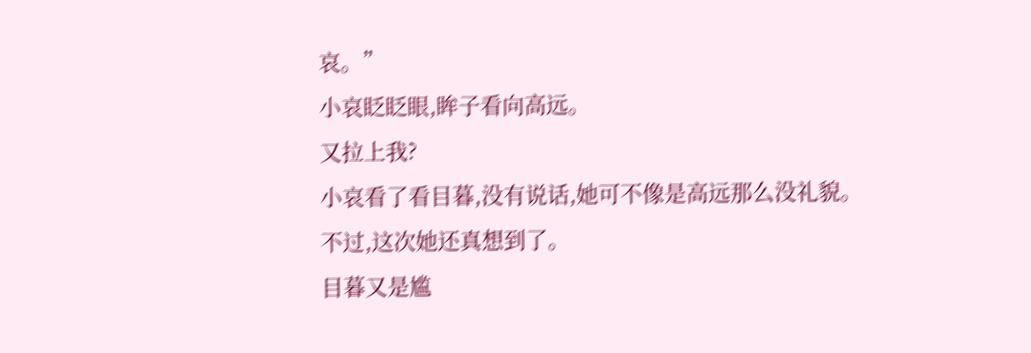哀。”
小哀眨眨眼,眸子看向高远。
又拉上我?
小哀看了看目暮,没有说话,她可不像是高远那么没礼貌。
不过,这次她还真想到了。
目暮又是尴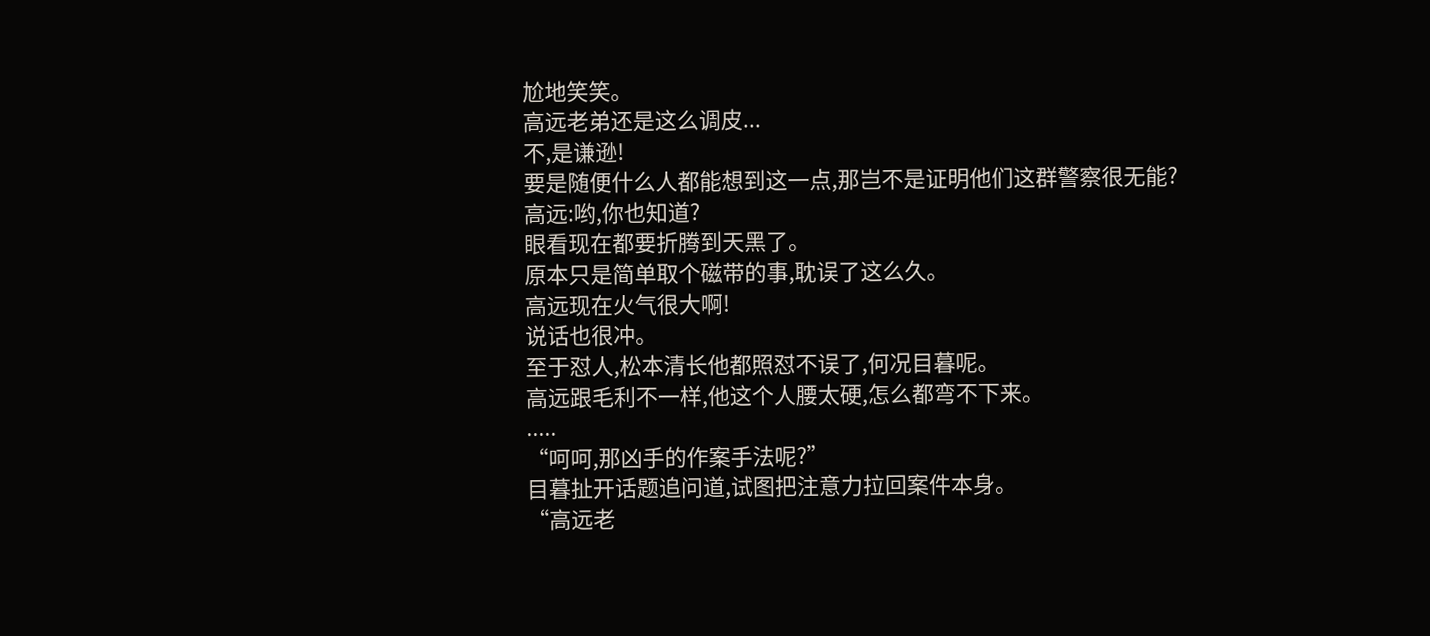尬地笑笑。
高远老弟还是这么调皮...
不,是谦逊!
要是随便什么人都能想到这一点,那岂不是证明他们这群警察很无能?
高远:哟,你也知道?
眼看现在都要折腾到天黑了。
原本只是简单取个磁带的事,耽误了这么久。
高远现在火气很大啊!
说话也很冲。
至于怼人,松本清长他都照怼不误了,何况目暮呢。
高远跟毛利不一样,他这个人腰太硬,怎么都弯不下来。
.....
“呵呵,那凶手的作案手法呢?”
目暮扯开话题追问道,试图把注意力拉回案件本身。
“高远老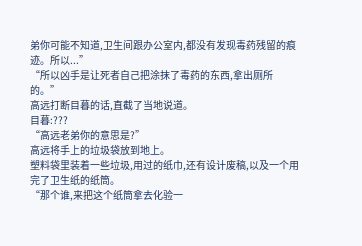弟你可能不知道,卫生间跟办公室内,都没有发现毒药残留的痕迹。所以...”
“所以凶手是让死者自己把涂抹了毒药的东西,拿出厕所的。”
高远打断目暮的话,直截了当地说道。
目暮:???
“高远老弟你的意思是?”
高远将手上的垃圾袋放到地上。
塑料袋里装着一些垃圾,用过的纸巾,还有设计废稿,以及一个用完了卫生纸的纸筒。
“那个谁,来把这个纸筒拿去化验一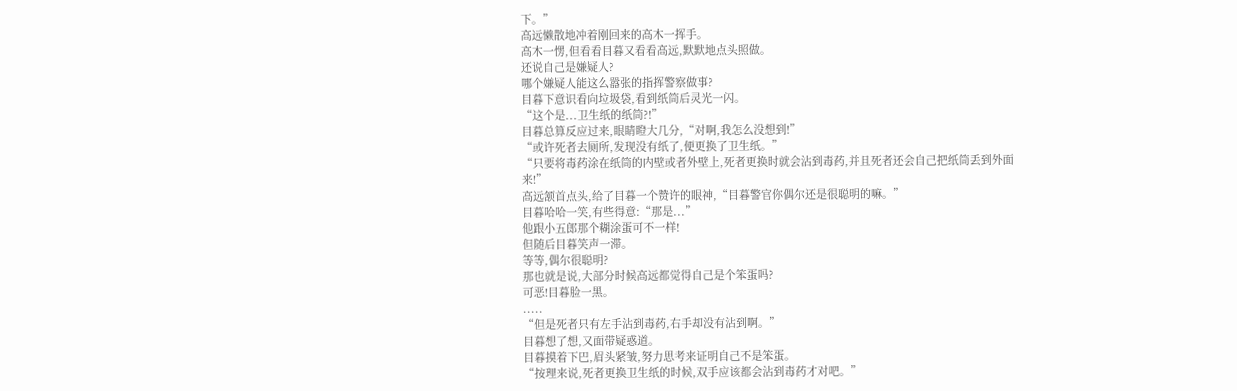下。”
高远懒散地冲着刚回来的高木一挥手。
高木一愣,但看看目暮又看看高远,默默地点头照做。
还说自己是嫌疑人?
哪个嫌疑人能这么嚣张的指挥警察做事?
目暮下意识看向垃圾袋,看到纸筒后灵光一闪。
“这个是...卫生纸的纸筒?!”
目暮总算反应过来,眼睛瞪大几分,“对啊,我怎么没想到!”
“或许死者去厕所,发现没有纸了,便更换了卫生纸。”
“只要将毒药涂在纸筒的内壁或者外壁上,死者更换时就会沾到毒药,并且死者还会自己把纸筒丢到外面来!”
高远颔首点头,给了目暮一个赞许的眼神,“目暮警官你偶尔还是很聪明的嘛。”
目暮哈哈一笑,有些得意:“那是...”
他跟小五郎那个糊涂蛋可不一样!
但随后目暮笑声一滞。
等等,偶尔很聪明?
那也就是说,大部分时候高远都觉得自己是个笨蛋吗?
可恶!目暮脸一黑。
.....
“但是死者只有左手沾到毒药,右手却没有沾到啊。”
目暮想了想,又面带疑惑道。
目暮摸着下巴,眉头紧皱,努力思考来证明自己不是笨蛋。
“按理来说,死者更换卫生纸的时候,双手应该都会沾到毒药才对吧。”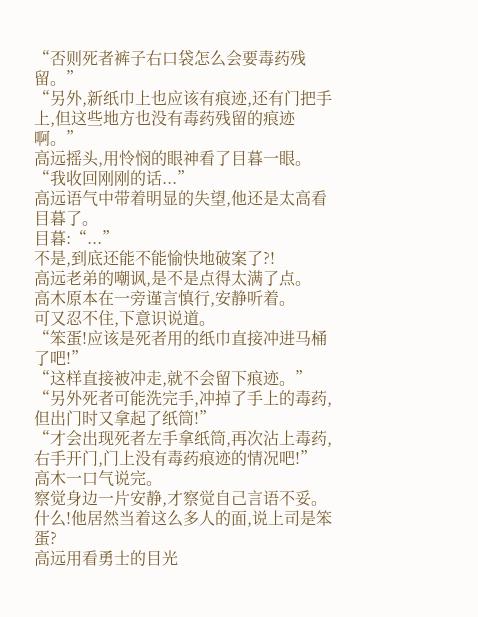“否则死者裤子右口袋怎么会要毒药残留。”
“另外,新纸巾上也应该有痕迹,还有门把手上,但这些地方也没有毒药残留的痕迹啊。”
高远摇头,用怜悯的眼神看了目暮一眼。
“我收回刚刚的话...”
高远语气中带着明显的失望,他还是太高看目暮了。
目暮:“...”
不是,到底还能不能愉快地破案了?!
高远老弟的嘲讽,是不是点得太满了点。
高木原本在一旁谨言慎行,安静听着。
可又忍不住,下意识说道。
“笨蛋!应该是死者用的纸巾直接冲进马桶了吧!”
“这样直接被冲走,就不会留下痕迹。”
“另外死者可能洗完手,冲掉了手上的毒药,但出门时又拿起了纸筒!”
“才会出现死者左手拿纸筒,再次沾上毒药,右手开门,门上没有毒药痕迹的情况吧!”
高木一口气说完。
察觉身边一片安静,才察觉自己言语不妥。
什么!他居然当着这么多人的面,说上司是笨蛋?
高远用看勇士的目光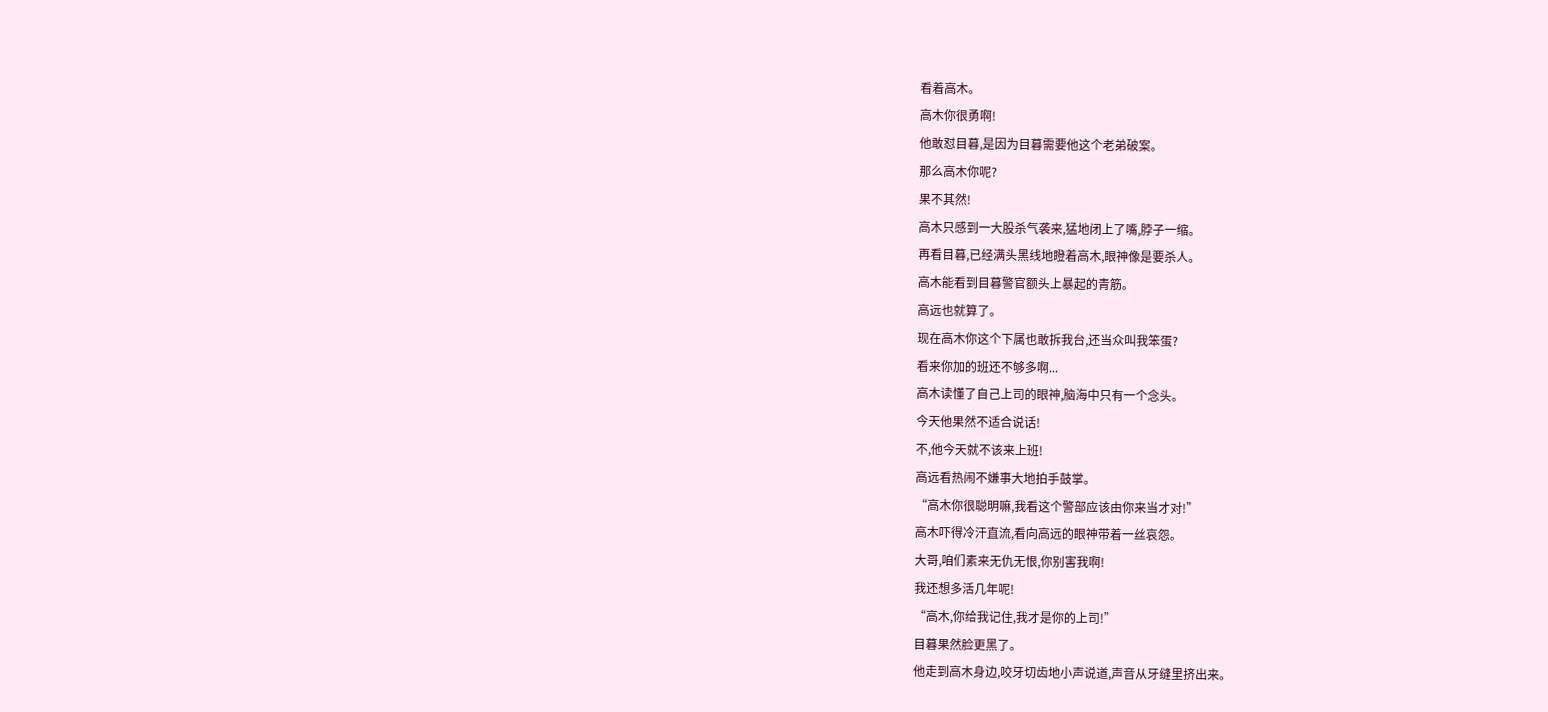看着高木。
高木你很勇啊!
他敢怼目暮,是因为目暮需要他这个老弟破案。
那么高木你呢?
果不其然!
高木只感到一大股杀气袭来,猛地闭上了嘴,脖子一缩。
再看目暮,已经满头黑线地瞪着高木,眼神像是要杀人。
高木能看到目暮警官额头上暴起的青筋。
高远也就算了。
现在高木你这个下属也敢拆我台,还当众叫我笨蛋?
看来你加的班还不够多啊...
高木读懂了自己上司的眼神,脑海中只有一个念头。
今天他果然不适合说话!
不,他今天就不该来上班!
高远看热闹不嫌事大地拍手鼓掌。
“高木你很聪明嘛,我看这个警部应该由你来当才对!”
高木吓得冷汗直流,看向高远的眼神带着一丝哀怨。
大哥,咱们素来无仇无恨,你别害我啊!
我还想多活几年呢!
“高木,你给我记住,我才是你的上司!”
目暮果然脸更黑了。
他走到高木身边,咬牙切齿地小声说道,声音从牙缝里挤出来。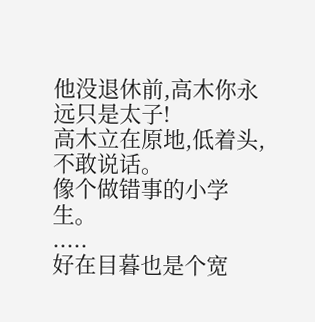他没退休前,高木你永远只是太子!
高木立在原地,低着头,不敢说话。
像个做错事的小学生。
.....
好在目暮也是个宽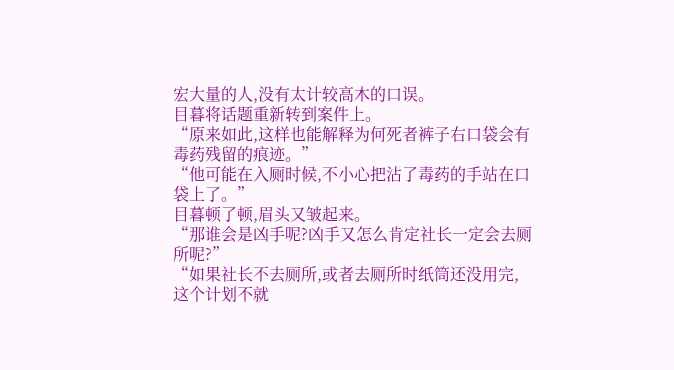宏大量的人,没有太计较高木的口误。
目暮将话题重新转到案件上。
“原来如此,这样也能解释为何死者裤子右口袋会有毒药残留的痕迹。”
“他可能在入厕时候,不小心把沾了毒药的手站在口袋上了。”
目暮顿了顿,眉头又皱起来。
“那谁会是凶手呢?凶手又怎么肯定社长一定会去厕所呢?”
“如果社长不去厕所,或者去厕所时纸筒还没用完,这个计划不就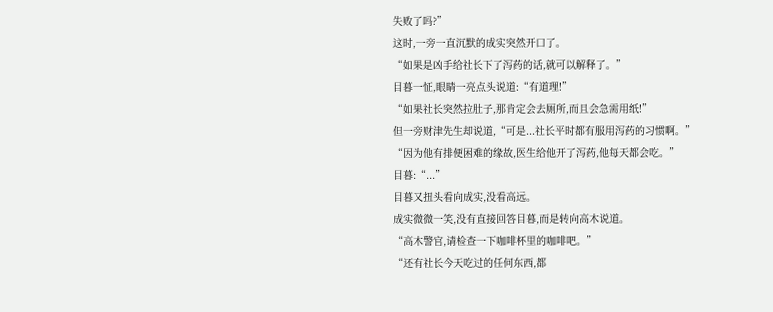失败了吗?”
这时,一旁一直沉默的成实突然开口了。
“如果是凶手给社长下了泻药的话,就可以解释了。”
目暮一怔,眼睛一亮点头说道:“有道理!”
“如果社长突然拉肚子,那肯定会去厕所,而且会急需用纸!”
但一旁财津先生却说道,“可是...社长平时都有服用泻药的习惯啊。”
“因为他有排便困难的缘故,医生给他开了泻药,他每天都会吃。”
目暮:“...”
目暮又扭头看向成实,没看高远。
成实微微一笑,没有直接回答目暮,而是转向高木说道。
“高木警官,请检查一下咖啡杯里的咖啡吧。”
“还有社长今天吃过的任何东西,都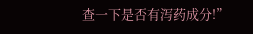查一下是否有泻药成分!”